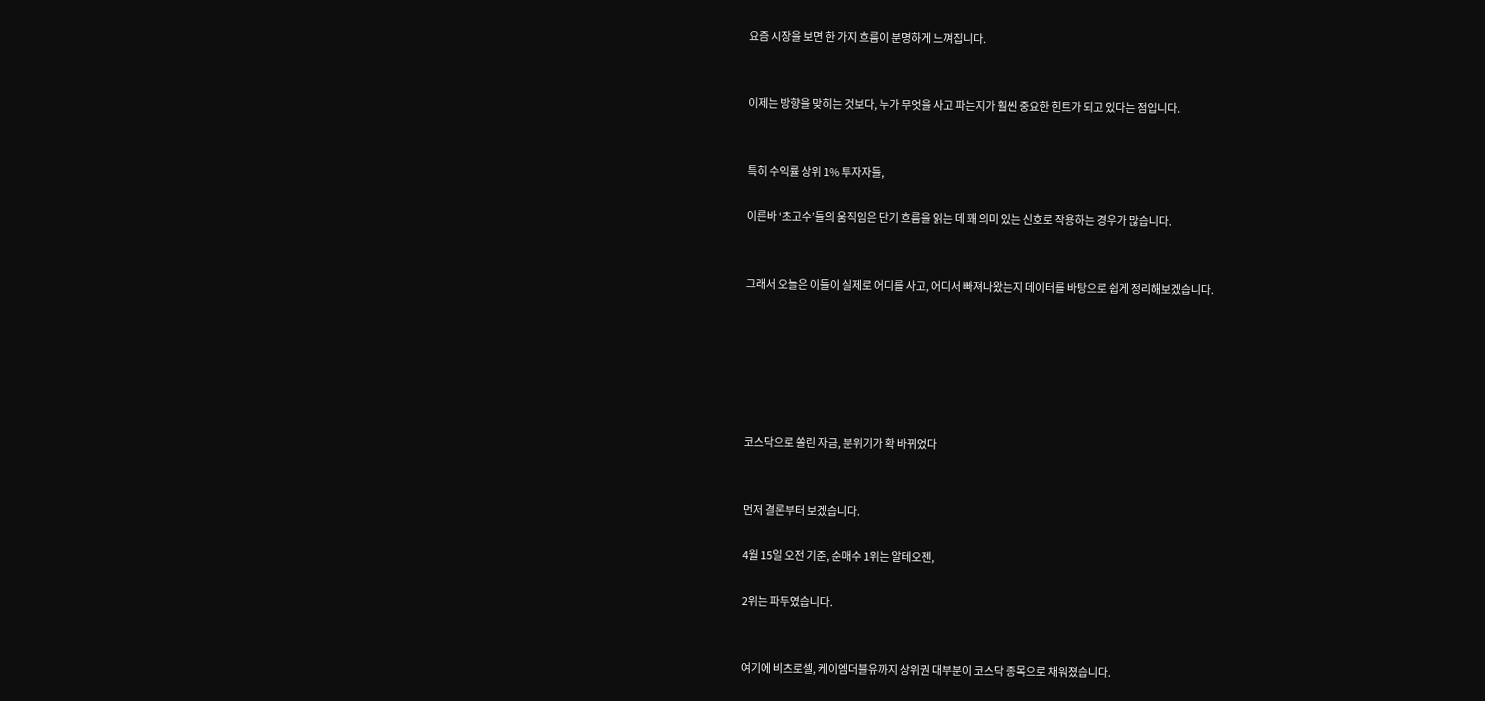요즘 시장을 보면 한 가지 흐름이 분명하게 느껴집니다.


이제는 방향을 맞히는 것보다, 누가 무엇을 사고 파는지가 훨씬 중요한 힌트가 되고 있다는 점입니다.


특히 수익률 상위 1% 투자자들,

이른바 ‘초고수’들의 움직임은 단기 흐름을 읽는 데 꽤 의미 있는 신호로 작용하는 경우가 많습니다.


그래서 오늘은 이들이 실제로 어디를 사고, 어디서 빠져나왔는지 데이터를 바탕으로 쉽게 정리해보겠습니다.






코스닥으로 쏠린 자금, 분위기가 확 바뀌었다


먼저 결론부터 보겠습니다.

4월 15일 오전 기준, 순매수 1위는 알테오젠,

2위는 파두였습니다.


여기에 비츠로셀, 케이엠더블유까지 상위권 대부분이 코스닥 종목으로 채워졌습니다.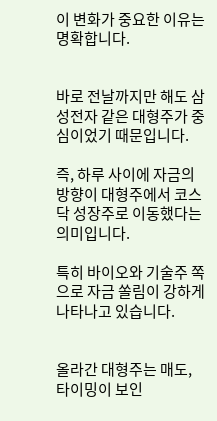이 변화가 중요한 이유는 명확합니다.


바로 전날까지만 해도 삼성전자 같은 대형주가 중심이었기 때문입니다.

즉, 하루 사이에 자금의 방향이 대형주에서 코스닥 성장주로 이동했다는 의미입니다.

특히 바이오와 기술주 쪽으로 자금 쏠림이 강하게 나타나고 있습니다.


올라간 대형주는 매도, 타이밍이 보인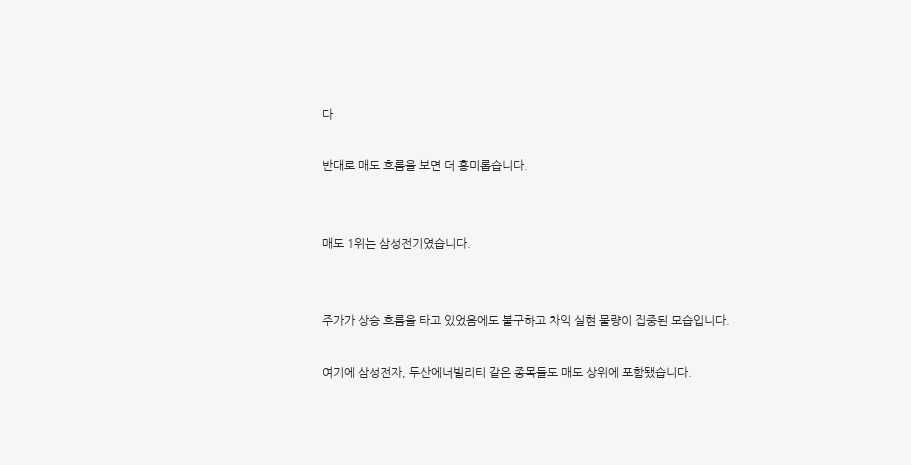다

반대로 매도 흐름을 보면 더 흥미롭습니다.


매도 1위는 삼성전기였습니다.


주가가 상승 흐름을 타고 있었음에도 불구하고 차익 실현 물량이 집중된 모습입니다.

여기에 삼성전자, 두산에너빌리티 같은 종목들도 매도 상위에 포함됐습니다.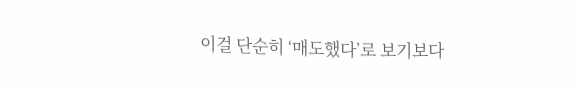이걸 단순히 ‘매도했다’로 보기보다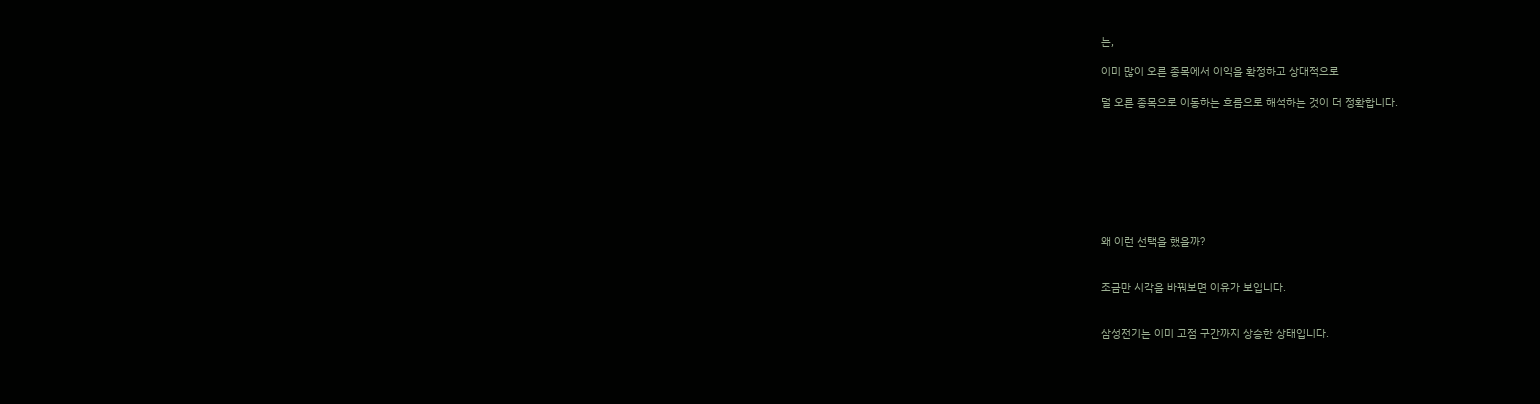는,

이미 많이 오른 종목에서 이익을 확정하고 상대적으로

덜 오른 종목으로 이동하는 흐름으로 해석하는 것이 더 정확합니다.








왜 이런 선택을 했을까?


조금만 시각을 바꿔보면 이유가 보입니다.


삼성전기는 이미 고점 구간까지 상승한 상태입니다.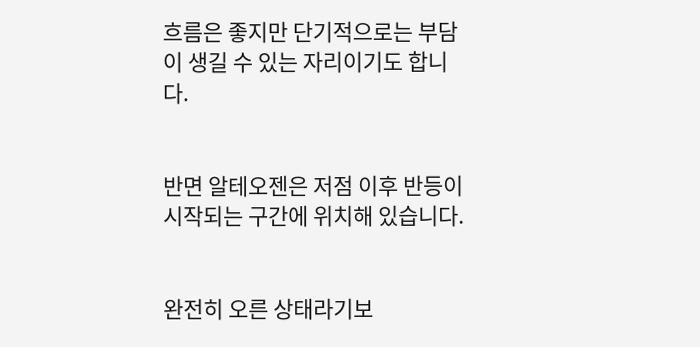흐름은 좋지만 단기적으로는 부담이 생길 수 있는 자리이기도 합니다.


반면 알테오젠은 저점 이후 반등이 시작되는 구간에 위치해 있습니다.


완전히 오른 상태라기보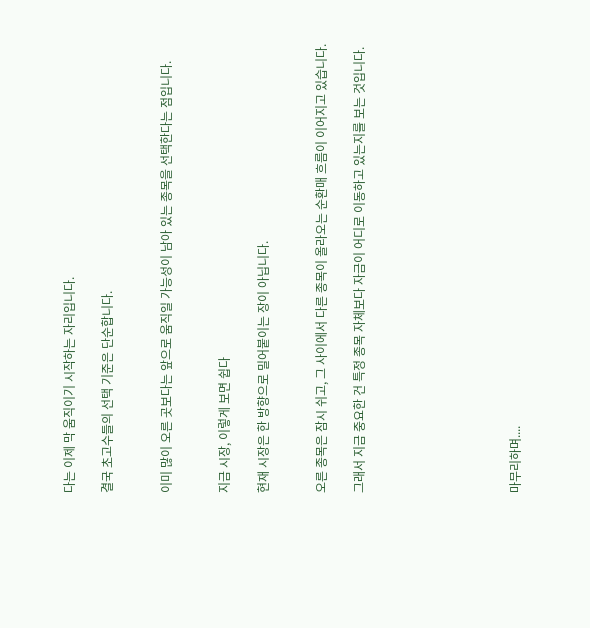다는 이제 막 움직이기 시작하는 자리입니다.

결국 초고수들의 선택 기준은 단순합니다.


이미 많이 오른 곳보다는 앞으로 움직일 가능성이 남아 있는 종목을 선택한다는 점입니다.


지금 시장, 이렇게 보면 쉽다

현재 시장은 한 방향으로 밀어붙이는 장이 아닙니다.


오른 종목은 잠시 쉬고, 그 사이에서 다른 종목이 올라오는 순환매 흐름이 이어지고 있습니다.

그래서 지금 중요한 건 특정 종목 자체보다 자금이 어디로 이동하고 있는지를 보는 것입니다.







마무리하며....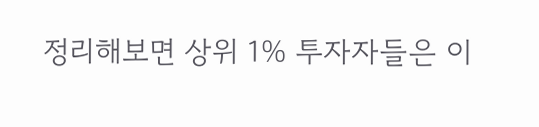정리해보면 상위 1% 투자자들은 이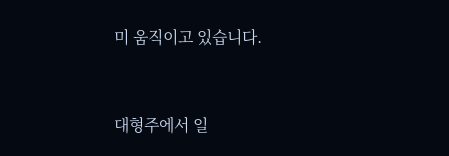미 움직이고 있습니다.


대형주에서 일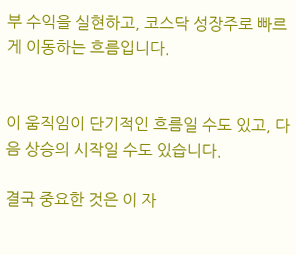부 수익을 실현하고, 코스닥 성장주로 빠르게 이동하는 흐름입니다.


이 움직임이 단기적인 흐름일 수도 있고, 다음 상승의 시작일 수도 있습니다.

결국 중요한 것은 이 자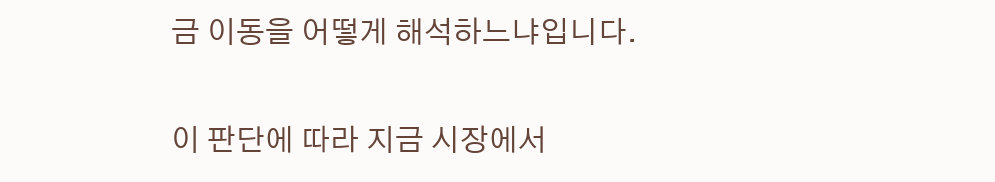금 이동을 어떻게 해석하느냐입니다.

이 판단에 따라 지금 시장에서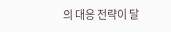의 대응 전략이 달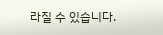라질 수 있습니다.